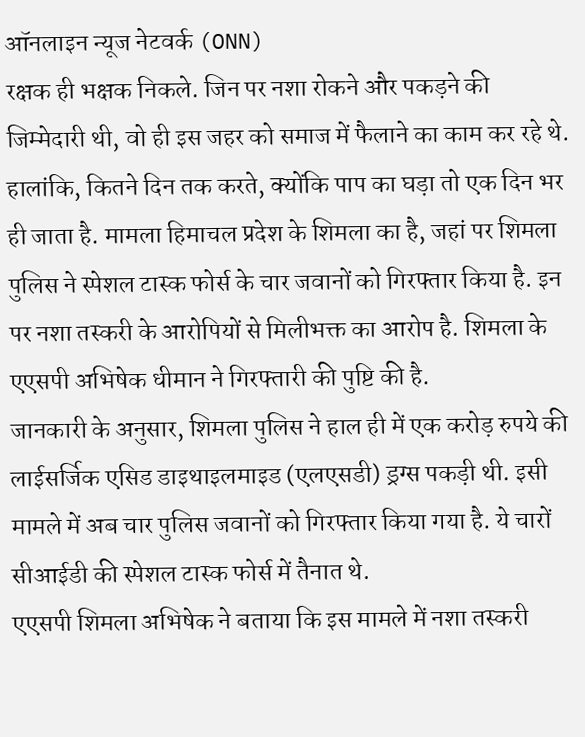ऑनलाइन न्यूज नेटवर्क (ONN)
रक्षक ही भक्षक निकले. जिन पर नशा रोकने और पकड़ने की जिम्मेदारी थी, वो ही इस जहर को समाज में फैलाने का काम कर रहे थे. हालांकि, कितने दिन तक करते, क्योंकि पाप का घड़ा तो एक दिन भर ही जाता है. मामला हिमाचल प्रदेश के शिमला का है, जहां पर शिमला पुलिस ने स्पेशल टास्क फोर्स के चार जवानों को गिरफ्तार किया है. इन पर नशा तस्करी के आरोपियों से मिलीभक्त का आरोप है. शिमला के एएसपी अभिषेक धीमान ने गिरफ्तारी की पुष्टि की है.
जानकारी के अनुसार, शिमला पुलिस ने हाल ही में एक करोड़ रुपये की लाईसर्जिक एसिड डाइथाइलमाइड (एलएसडी) ड्रग्स पकड़ी थी. इसी मामले में अब चार पुलिस जवानों को गिरफ्तार किया गया है. ये चारों सीआईडी की स्पेशल टास्क फोर्स में तैनात थे.
एएसपी शिमला अभिषेक ने बताया कि इस मामले में नशा तस्करी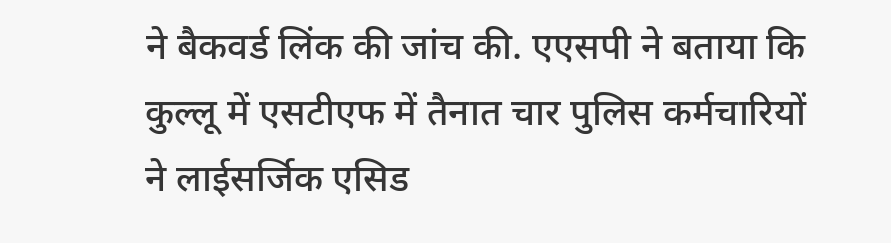ने बैकवर्ड लिंक की जांच की. एएसपी ने बताया कि कुल्लू में एसटीएफ में तैनात चार पुलिस कर्मचारियों ने लाईसर्जिक एसिड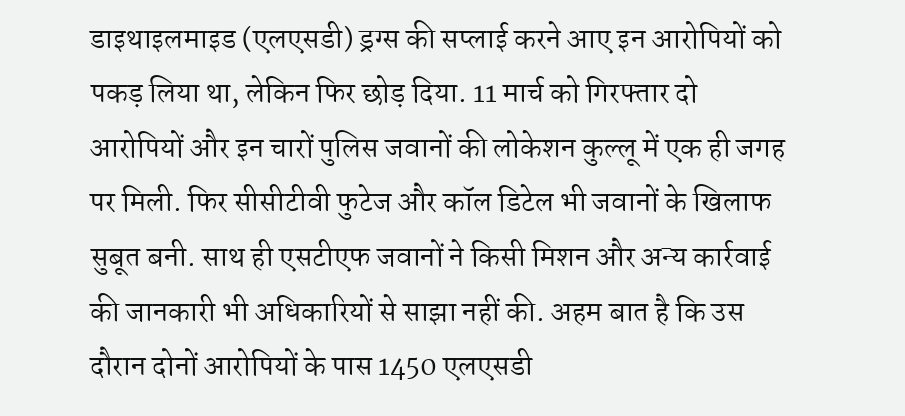डाइथाइलमाइड (एलएसडी) ड्रग्स की सप्लाई करने आए इन आरोपियों को पकड़ लिया था, लेकिन फिर छोड़ दिया. 11 मार्च को गिरफ्तार दो आरोपियों और इन चारों पुलिस जवानों की लोकेशन कुल्लू में एक ही जगह पर मिली. फिर सीसीटीवी फुटेज और कॉल डिटेल भी जवानों के खिलाफ सुबूत बनी. साथ ही एसटीएफ जवानों ने किसी मिशन और अन्य कार्रवाई की जानकारी भी अधिकारियों से साझा नहीं की. अहम बात है कि उस दौरान दोनों आरोपियों के पास 1450 एलएसडी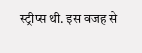स्ट्रीप्स थी. इस वजह से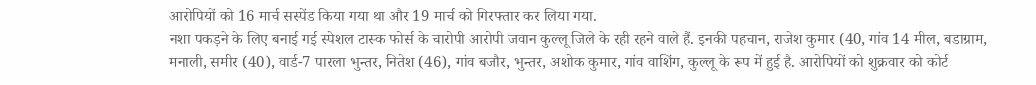आरोपियों को 16 मार्च सस्पेंड किया गया था और 19 मार्च को गिरफ्तार कर लिया गया.
नशा पकड़ने के लिए बनाई गई स्पेशल टास्क फोर्स के चारोपी आरोपी जवान कुल्लू जिले के रही रहने वाले हैं. इनकी पहचान, राजेश कुमार (40, गांव 14 मील, बडाग्राम, मनाली, समीर (40), वार्ड-7 पारला भुन्तर, नितेश (46), गांव बजौर, भुन्तर, अशोक कुमार, गांव वाशिंग, कुल्लू के रूप में हुई है. आरोपियों को शुक्रवार को कोर्ट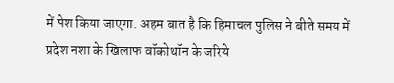में पेश किया जाएगा. अहम बात है कि हिमाचल पुलिस ने बीते समय में प्रदेश नशा के खिलाफ वॉकोथॉन के जरिये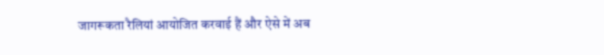जागरूकता रैलियां आयोजित करवाई हैं और ऐसे में अब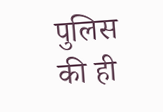पुलिस की ही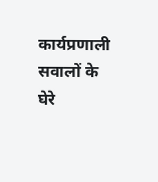कार्यप्रणाली सवालों के घेरे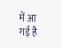में आ गई है